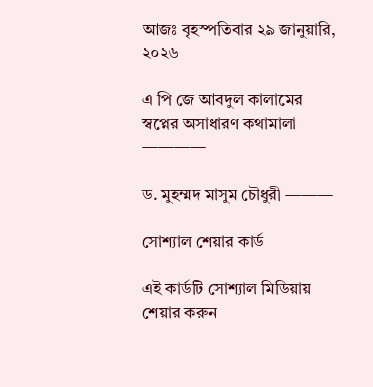আজঃ বৃহস্পতিবার ২৯ জানুয়ারি, ২০২৬

এ পি জে আবদুল কালামের স্বপ্নের অসাধারণ কথামালা ————

ড. মুহম্মদ মাসুম চৌধুরী ———

সোশ্যাল শেয়ার কার্ড

এই কার্ডটি সোশ্যাল মিডিয়ায় শেয়ার করুন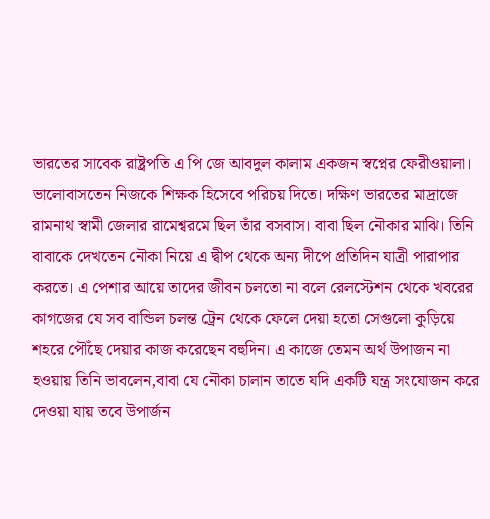ভারতের সাবেক রাষ্ট্রপতি এ পি জে আবদুল কালাম একজন স্বপ্নের ফেরীওয়ালা। ভালোবাসতেন নিজকে শিক্ষক হিসেবে পরিচয় দিতে। দক্ষিণ ভারতের মাদ্রাজে রামনাথ স্বামী জেলার রামেশ্বরমে ছিল তাঁর বসবাস। বাবা ছিল নৌকার মাঝি। তিনি বাবাকে দেখতেন নৌকা নিয়ে এ দ্বীপ থেকে অন্য দীপে প্রতিদিন যাত্রী পারাপার করতে। এ পেশার আয়ে তাদের জীবন চলতো না বলে রেলস্টেশন থেকে খবরের কাগজের যে সব বান্ডিল চলন্ত ট্রেন থেকে ফেলে দেয়া হতো সেগুলো কুড়িয়ে শহরে পৌঁছে দেয়ার কাজ করেছেন বহুদিন। এ কাজে তেমন অর্থ উপাজন না হওয়ায় তিনি ভাবলেন,বাবা যে নৌকা চালান তাতে যদি একটি যন্ত্র সংযোজন করে দেওয়া যায় তবে উপার্জন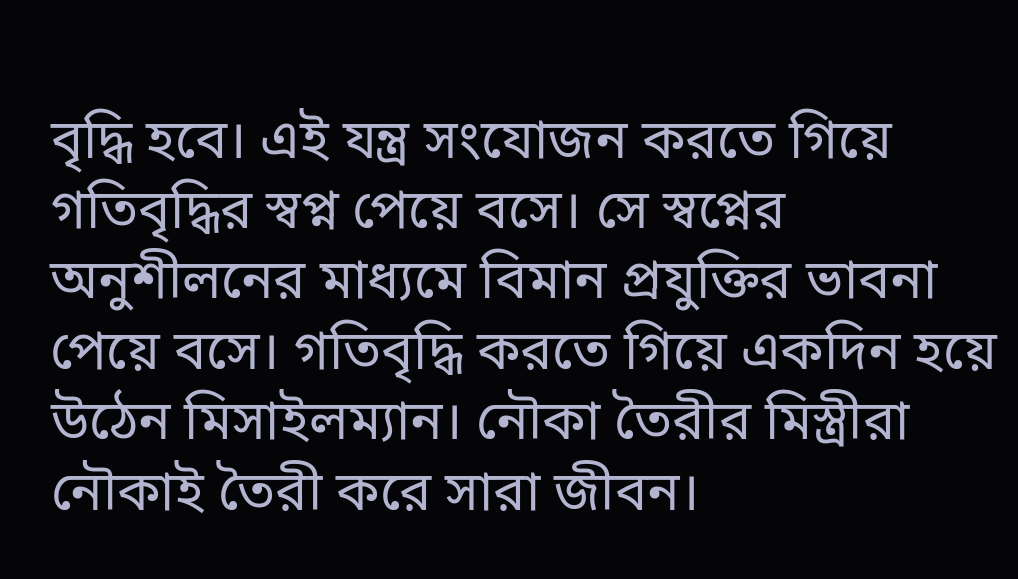বৃদ্ধি হবে। এই যন্ত্র সংযোজন করতে গিয়ে গতিবৃদ্ধির স্বপ্ন পেয়ে বসে। সে স্বপ্নের অনুশীলনের মাধ্যমে বিমান প্রযুক্তির ভাবনা পেয়ে বসে। গতিবৃদ্ধি করতে গিয়ে একদিন হয়ে উঠেন মিসাইলম্যান। নৌকা তৈরীর মিস্ত্রীরা নৌকাই তৈরী করে সারা জীবন।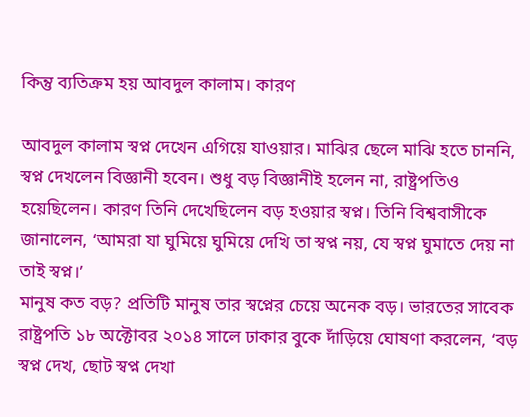কিন্তু ব্যতিক্রম হয় আবদুল কালাম। কারণ

আবদুল কালাম স্বপ্ন দেখেন এগিয়ে যাওয়ার। মাঝির ছেলে মাঝি হতে চাননি, স্বপ্ন দেখলেন বিজ্ঞানী হবেন। শুধু বড় বিজ্ঞানীই হলেন না, রাষ্ট্রপতিও হয়েছিলেন। কারণ তিনি দেখেছিলেন বড় হওয়ার স্বপ্ন। তিনি বিশ্ববাসীকে জানালেন, ‘আমরা যা ঘুমিয়ে ঘুমিয়ে দেখি তা স্বপ্ন নয়, যে স্বপ্ন ঘুমাতে দেয় না তাই স্বপ্ন।’
মানুষ কত বড়? প্রতিটি মানুষ তার স্বপ্নের চেয়ে অনেক বড়। ভারতের সাবেক রাষ্ট্রপতি ১৮ অক্টোবর ২০১৪ সালে ঢাকার বুকে দাঁড়িয়ে ঘোষণা করলেন, ‘বড় স্বপ্ন দেখ, ছোট স্বপ্ন দেখা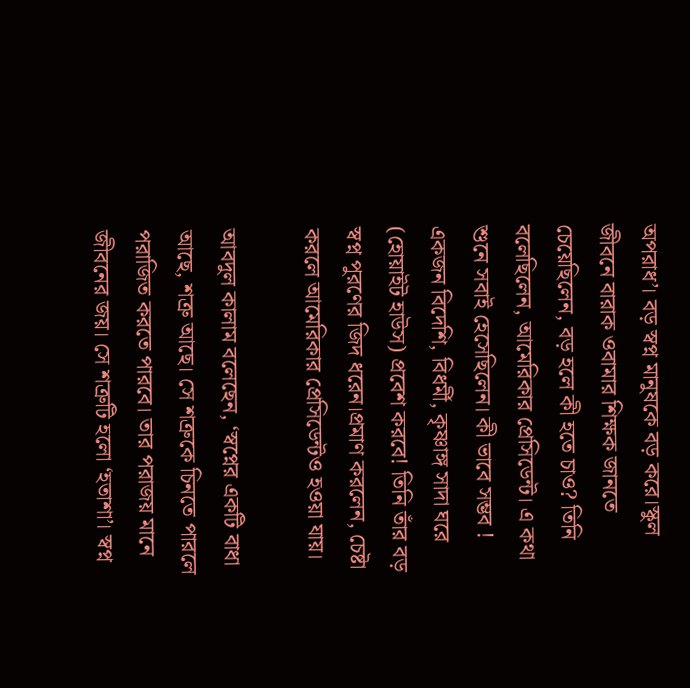অপরাধ’। বড় স্বপ্ন মানুষকে বড় করে।স্কুল জীবনে বারাক ওবামার শিক্ষক জানতে চেয়েছিলেন, বড় হলে কী হতে চাও? তিনি বলেছিলেন, আমেরিকার প্রেসিডেন্ট। এ কথা শুনে সবাই হেসেছিলেন। কী ভাবে সম্ভব ! একজন বিদেশি, বিধর্মী, কৃষ্ণাঙ্গ সাদা ঘরে (হোয়াইট হাউস) প্রবেশ করবে! তিনি তাঁর বড় স্বপ্ন পুরণের জিদ ধরেন।প্রমাণ করলেন, চেষ্টা করলে আমেরিকার প্রেসিডেন্টও হওয়া যায়।

আবদুল কালাম বলেছেন, ‘স্বপ্নের একটি বাধা আছে, শত্রু আছে। সে শত্রুকে চিনতে পারলে পরাজিত করতে পারবে। তার পরাজয় মানে জীবনের জয়। সে শত্রুটি হলো ‘হতাশা’। স্বপ্ন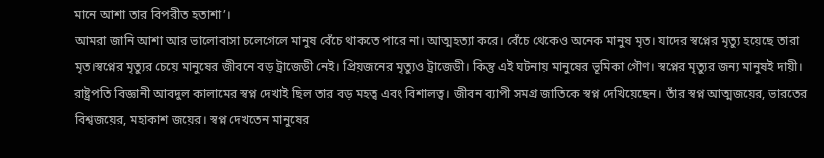মানে আশা তার বিপরীত হতাশা’।
আমরা জানি আশা আর ভালোবাসা চলেগেলে মানুষ বেঁচে থাকতে পারে না। আত্মহত্যা করে। বেঁচে থেকেও অনেক মানুষ মৃত। যাদের স্বপ্নের মৃত্যু হয়েছে তারা মৃত।স্বপ্নের মৃত্যুর চেয়ে মানুষের জীবনে বড় ট্রাজেডী নেই। প্রিয়জনের মৃত্যুও ট্রাজেডী। কিন্তু এই ঘটনায় মানুষের ভূমিকা গৌণ। স্বপ্নের মৃত্যুর জন্য মানুষই দায়ী। রাষ্ট্রপতি বিজ্ঞানী আবদুল কালামের স্বপ্ন দেখাই ছিল তার বড় মহত্ব এবং বিশালত্ব। জীবন ব্যাপী সমগ্র জাতিকে স্বপ্ন দেখিয়েছেন। তাঁর স্বপ্ন আত্মজয়ের, ভারতের বিশ্বজয়ের, মহাকাশ জয়ের। স্বপ্ন দেখতেন মানুষের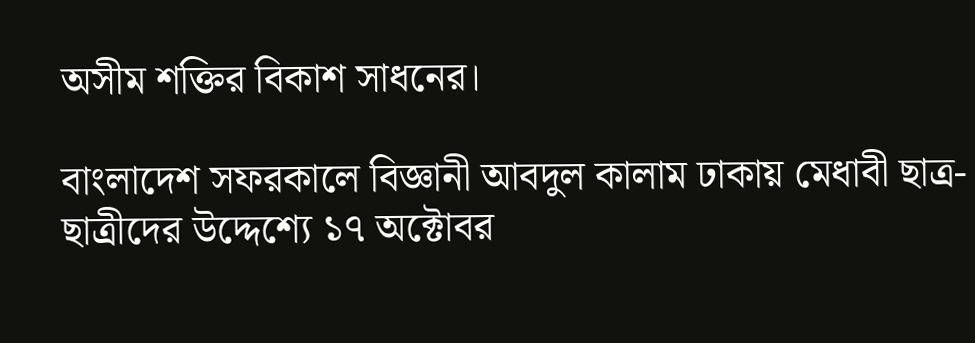অসীম শক্তির বিকাশ সাধনের।

বাংলাদেশ সফরকালে বিজ্ঞানী আবদুল কালাম ঢাকায় মেধাবী ছাত্র-ছাত্রীদের উদ্দেশ্যে ১৭ অক্টোবর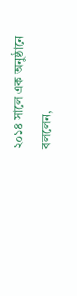২০১৪ সালে এক অনুষ্ঠানে বললেন,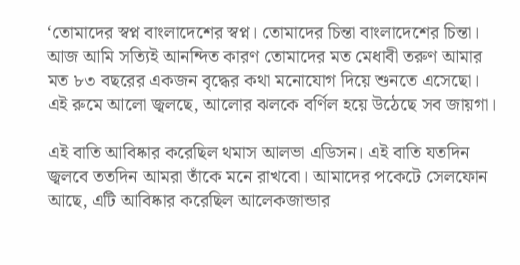‘তোমাদের স্বপ্ন বাংলাদেশের স্বপ্ন। তোমাদের চিন্তা বাংলাদেশের চিন্তা। আজ আমি সত্যিই আনন্দিত কারণ তোমাদের মত মেধাবী তরুণ আমার মত ৮৩ বছরের একজন বৃদ্ধের কথা মনোযোগ দিয়ে শুনতে এসেছো। এই রুমে আলো জ্বলছে, আলোর ঝলকে বর্ণিল হয়ে উঠেছে সব জায়গা।

এই বাতি আবিষ্কার করেছিল থমাস আলভা এডিসন। এই বাতি যতদিন জ্বলবে ততদিন আমরা তাঁকে মনে রাখবো। আমাদের পকেটে সেলফোন আছে, এটি আবিষ্কার করেছিল আলেকজান্ডার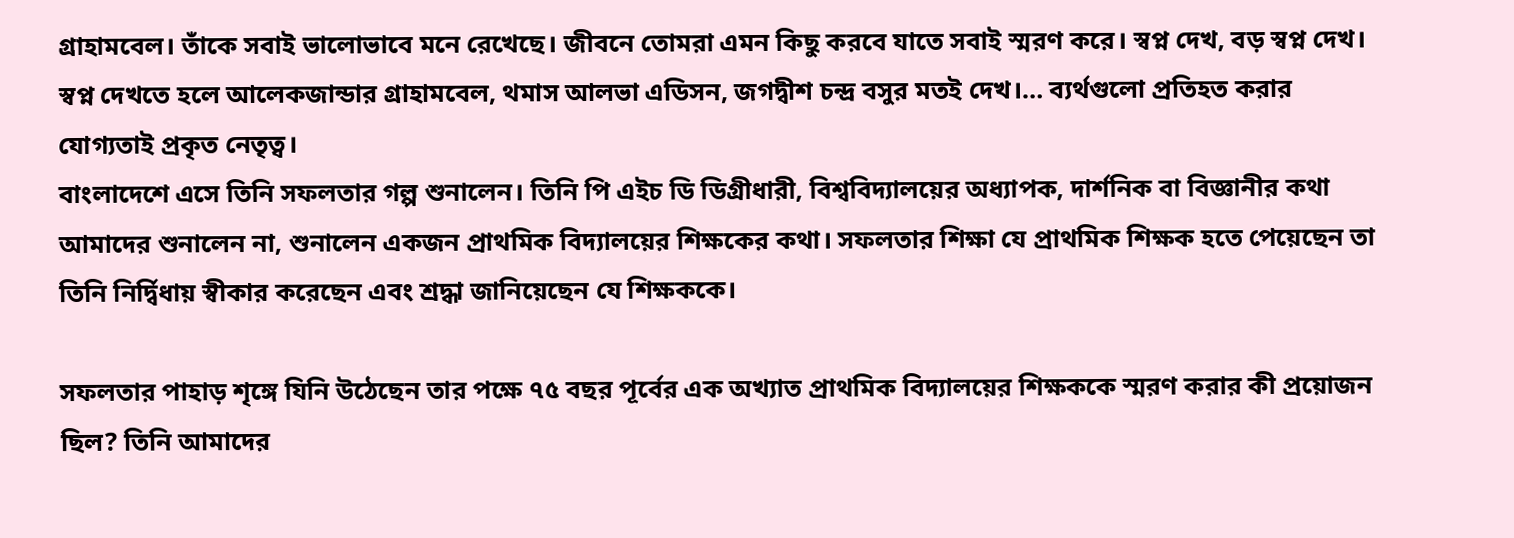গ্রাহামবেল। তাঁকে সবাই ভালোভাবে মনে রেখেছে। জীবনে তোমরা এমন কিছু করবে যাতে সবাই স্মরণ করে। স্বপ্ন দেখ, বড় স্বপ্ন দেখ। স্বপ্ন দেখতে হলে আলেকজান্ডার গ্রাহামবেল, থমাস আলভা এডিসন, জগদ্বীশ চন্দ্র বসুর মতই দেখ।… ব্যর্থগুলো প্রতিহত করার যোগ্যতাই প্রকৃত নেতৃত্ব।
বাংলাদেশে এসে তিনি সফলতার গল্প শুনালেন। তিনি পি এইচ ডি ডিগ্রীধারী, বিশ্ববিদ্যালয়ের অধ্যাপক, দার্শনিক বা বিজ্ঞানীর কথা আমাদের শুনালেন না, শুনালেন একজন প্রাথমিক বিদ্যালয়ের শিক্ষকের কথা। সফলতার শিক্ষা যে প্রাথমিক শিক্ষক হতে পেয়েছেন তা তিনি নির্দ্বিধায় স্বীকার করেছেন এবং শ্রদ্ধা জানিয়েছেন যে শিক্ষককে।

সফলতার পাহাড় শৃঙ্গে যিনি উঠেছেন তার পক্ষে ৭৫ বছর পূর্বের এক অখ্যাত প্রাথমিক বিদ্যালয়ের শিক্ষককে স্মরণ করার কী প্রয়োজন ছিল? তিনি আমাদের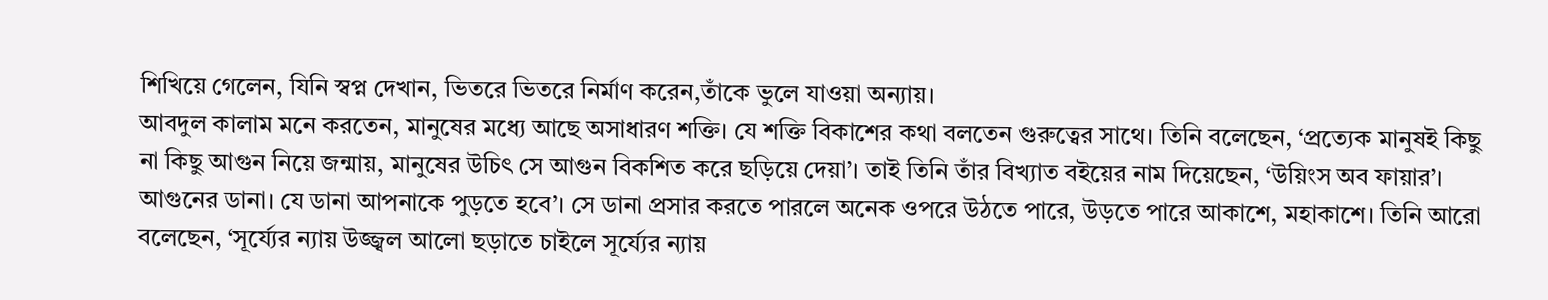শিখিয়ে গেলেন, যিনি স্বপ্ন দেখান, ভিতরে ভিতরে নির্মাণ করেন,তাঁকে ভুলে যাওয়া অন্যায়।
আবদুল কালাম মনে করতেন, মানুষের মধ্যে আছে অসাধারণ শক্তি। যে শক্তি বিকাশের কথা বলতেন গুরুত্বের সাথে। তিনি বলেছেন, ‘প্রত্যেক মানুষই কিছু না কিছু আগুন নিয়ে জন্মায়, মানুষের উচিৎ সে আগুন বিকশিত করে ছড়িয়ে দেয়া’। তাই তিনি তাঁর বিখ্যাত বইয়ের নাম দিয়েছেন, ‘উয়িংস অব ফায়ার’। আগুনের ডানা। যে ডানা আপনাকে পুড়তে হবে’। সে ডানা প্রসার করতে পারলে অনেক ওপরে উঠতে পারে, উড়তে পারে আকাশে, মহাকাশে। তিনি আরো বলেছেন, ‘সূর্য্যের ন্যায় উজ্জ্বল আলো ছড়াতে চাইলে সূর্য্যের ন্যায়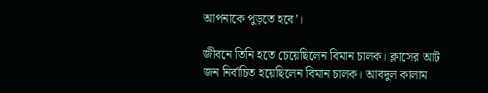আপনাকে পুড়তে হবে’।

জীবনে তিনি হতে চেয়েছিলেন বিমান চালক। ক্লাসের আট জন নির্বাচিত হয়েছিলেন বিমান চালক। আবদুল কালাম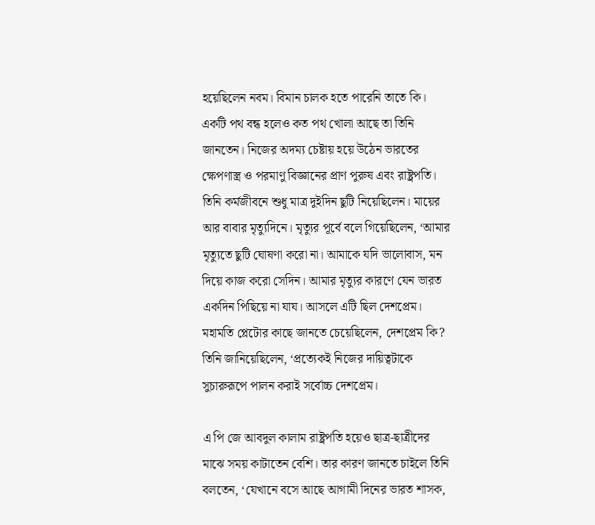হয়েছিলেন নবম। বিমান চালক হতে পারেনি তাতে কি। একটি পথ বন্ধ হলেও কত পথ খোলা আছে তা তিনি জানতেন। নিজের অদম্য চেষ্টায় হয়ে উঠেন ভারতের ক্ষেপণাস্ত্র ও পরমাণু বিজ্ঞানের প্রাণ পুরুষ এবং রাষ্ট্রপতি। তিনি কর্মজীবনে শুধু মাত্র দুইদিন ছুটি নিয়েছিলেন। মায়ের আর বাবার মৃত্যুদিনে। মৃত্যুর পূর্বে বলে গিয়েছিলেন, ‘আমার মৃত্যুতে ছুটি ঘোষণা করো না। আমাকে যদি ভালোবাস, মন দিয়ে কাজ করো সেদিন। আমার মৃত‍্যুর কারণে যেন ভারত একদিন পিছিয়ে না যায। আসলে এটি ছিল দেশপ্রেম। মহামতি প্লেটোর কাছে জানতে চেয়েছিলেন, দেশপ্রেম কি? তিনি জানিয়েছিলেন, ‘প্রত্যেকই নিজের দায়িত্বটাকে সুচারুরূপে পালন করাই সর্বোচ্চ দেশপ্রেম।

এ পি জে আবদুল কালাম রাষ্ট্রপতি হয়েও ছাত্র-ছাত্রীদের মাঝে সময় কাটাতেন বেশি। তার কারণ জানতে চাইলে তিনি বলতেন, ‘যেখানে বসে আছে আগামী দিনের ভারত শাসক,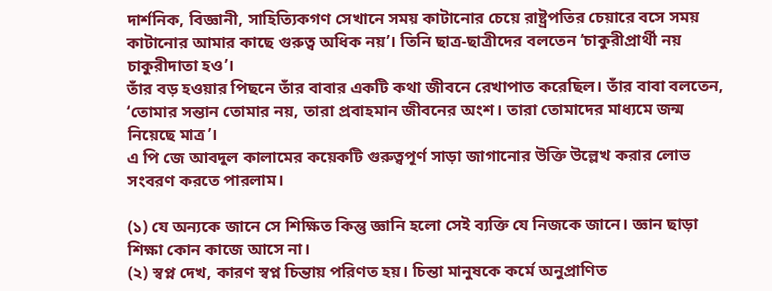দার্শনিক, বিজ্ঞানী, সাহিত্যিকগণ সেখানে সময় কাটানোর চেয়ে রাষ্ট্রপতির চেয়ারে বসে সময় কাটানোর আমার কাছে গুরুত্ব অধিক নয়’। তিনি ছাত্র-ছাত্রীদের বলতেন ‘চাকুরীপ্রার্থী নয় চাকুরীদাতা হও’।
তাঁর বড় হওয়ার পিছনে তাঁর বাবার একটি কথা জীবনে রেখাপাত করেছিল। তাঁর বাবা বলতেন, ‘তোমার সন্তান তোমার নয়, তারা প্রবাহমান জীবনের অংশ। তারা তোমাদের মাধ্যমে জন্ম নিয়েছে মাত্র’।
এ পি জে আবদুল কালামের কয়েকটি গুরুত্বপূর্ণ সাড়া জাগানোর উক্তি উল্লেখ করার লোভ সংবরণ করতে পারলাম।

(১) যে অন্যকে জানে সে শিক্ষিত কিন্তু জ্ঞানি হলো সেই ব্যক্তি যে নিজকে জানে। জ্ঞান ছাড়া শিক্ষা কোন কাজে আসে না।
(২) স্বপ্ন দেখ, কারণ স্বপ্ন চিন্তায় পরিণত হয়। চিন্তা মানুষকে কর্মে অনুপ্রাণিত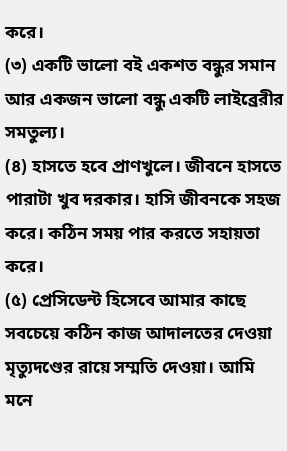করে।
(৩) একটি ভালো বই একশত বন্ধুর সমান আর একজন ভালো বন্ধু একটি লাইব্রেরীর
সমতুল্য।
(৪) হাসতে হবে প্রাণখুলে। জীবনে হাসতে পারাটা খুব দরকার। হাসি জীবনকে সহজ করে। কঠিন সময় পার করতে সহায়তা করে।
(৫) প্রেসিডেন্ট হিসেবে আমার কাছে সবচেয়ে কঠিন কাজ আদালতের দেওয়া মৃত্যুদণ্ডের রায়ে সম্মতি দেওয়া। আমি মনে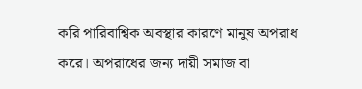করি পারিবাশ্বিক অবস্থার কারণে মানুষ অপরাধ করে। অপরাধের জন্য দায়ী সমাজ বা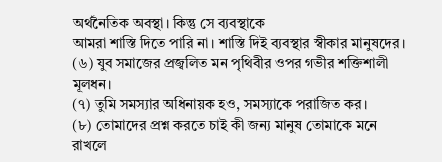অর্থনৈতিক অবস্থা। কিন্তু সে ব্যবস্থাকে
আমরা শাস্তি দিতে পারি না। শাস্তি দিই ব্যবস্থার স্বীকার মানুষদের।
(৬) যুব সমাজের প্রজ্বলিত মন পৃথিবীর ওপর গভীর শক্তিশালী মূলধন।
(৭) তুমি সমস্যার অধিনায়ক হও, সমস্যাকে পরাজিত কর।
(৮) তোমাদের প্রশ্ন করতে চাই কী জন্য মানুষ তোমাকে মনে রাখলে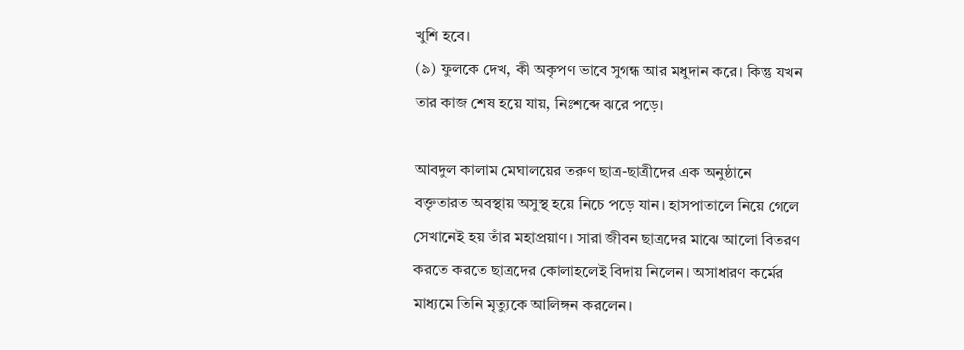খুশি হবে।
(৯) ফুলকে দেখ, কী অকৃপণ ভাবে সুগন্ধ আর মধুদান করে। কিন্তু যখন তার কাজ শেষ হয়ে যায়, নিঃশব্দে ঝরে পড়ে।

আবদুল কালাম মেঘালয়ের তরুণ ছাত্র-ছাত্রীদের এক অনুষ্ঠানে বক্তৃতারত অবস্থায় অসুস্থ হয়ে নিচে পড়ে যান। হাসপাতালে নিয়ে গেলে সেখানেই হয় তাঁর মহাপ্রয়াণ। সারা জীবন ছাত্রদের মাঝে আলো বিতরণ করতে করতে ছাত্রদের কোলাহলেই বিদায় নিলেন। অসাধারণ কর্মের মাধ্যমে তিনি মৃত্যুকে আলিঙ্গন করলেন।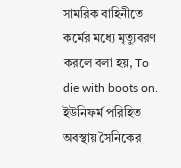সামরিক বাহিনীতে কর্মের মধ্যে মৃত্যুবরণ করলে বলা হয়, To die with boots on. ইউনিফর্ম পরিহিত অবস্থায় সৈনিকের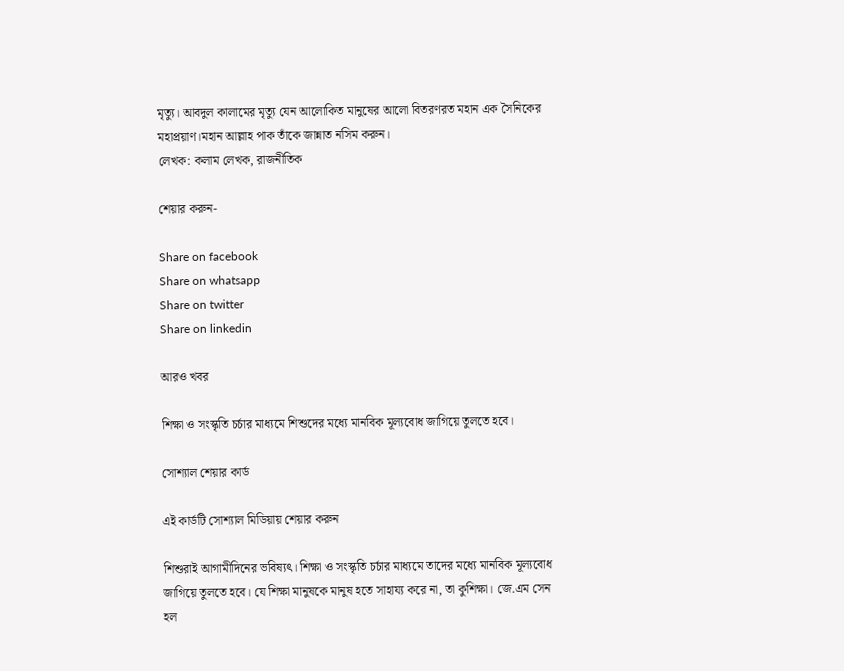মৃত্যু। আবদুল কালামের মৃত্যু যেন আলোকিত মানুষের আলো বিতরণরত মহান এক সৈনিকের মহাপ্রয়াণ।মহান আল্লাহ পাক তাঁকে জান্নাত নসিম করুন।
লেখক: কলাম লেখক, রাজনীতিক

শেয়ার করুন-

Share on facebook
Share on whatsapp
Share on twitter
Share on linkedin

আরও খবর

শিক্ষা ও সংস্কৃতি চর্চার মাধ্যমে শিশুদের মধ্যে মানবিক মূল্যবোধ জাগিয়ে তুলতে হবে।

সোশ্যাল শেয়ার কার্ড

এই কার্ডটি সোশ্যাল মিডিয়ায় শেয়ার করুন

শিশুরাই আগামীদিনের ভবিষ্যৎ। শিক্ষা ও সংস্কৃতি চর্চার মাধ্যমে তাদের মধ্যে মানবিক মূল্যবোধ জাগিয়ে তুলতে হবে। যে শিক্ষা মানুষকে মানুষ হতে সাহায্য করে না, তা কুশিক্ষা। জে.এম সেন হল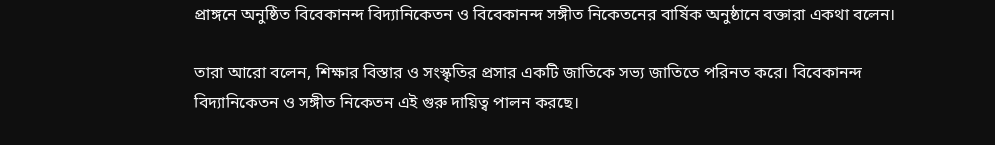প্রাঙ্গনে অনুষ্ঠিত বিবেকানন্দ বিদ্যানিকেতন ও বিবেকানন্দ সঙ্গীত নিকেতনের বার্ষিক অনুষ্ঠানে বক্তারা একথা বলেন।

তারা আরো বলেন, শিক্ষার বিস্তার ও সংস্কৃতির প্রসার একটি জাতিকে সভ্য জাতিতে পরিনত করে। বিবেকানন্দ বিদ্যানিকেতন ও সঙ্গীত নিকেতন এই গুরু দায়িত্ব পালন করছে।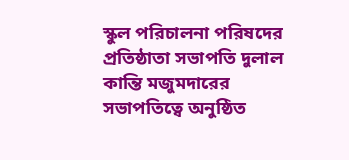স্কুল পরিচালনা পরিষদের প্রতিষ্ঠাতা সভাপতি দুলাল কান্তি মজুমদারের সভাপতিত্বে অনুষ্ঠিত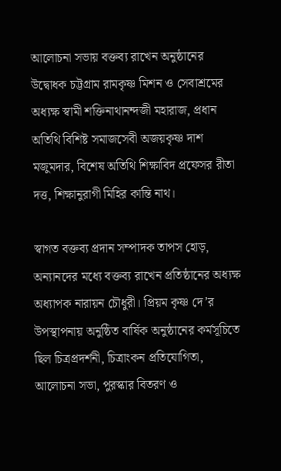আলোচনা সভায় বক্তব্য রাখেন অনুষ্ঠানের উদ্বোধক চট্টগ্রাম রামকৃষ্ণ মিশন ও সেবাশ্রমের অধ্যক্ষ স্বামী শক্তিনাথানন্দজী মহারাজ, প্রধান অতিথি বিশিষ্ট সমাজসেবী অজয়কৃষ্ণ দাশ মজুমদার, বিশেষ অতিথি শিক্ষাবিদ প্রফেসর রীতা দত্ত, শিক্ষানুরাগী মিহির কান্তি নাথ।

স্বাগত বক্তব্য প্রদান সম্পাদক তাপস হোড়, অন্যানদের মধ্যে বক্তব্য রাখেন প্রতিষ্ঠানের অধ্যক্ষ অধ্যাপক নারায়ন চৌধুরী। প্রিয়ম কৃষ্ণ দে’র উপস্থাপনায় অনুষ্ঠিত বার্ষিক অনুষ্ঠানের কর্মসূচিতে ছিল চিত্রপ্রদর্শনী, চিত্রাংকন প্রতিযোগিতা, আলোচনা সভা, পুরস্কার বিতরণ ও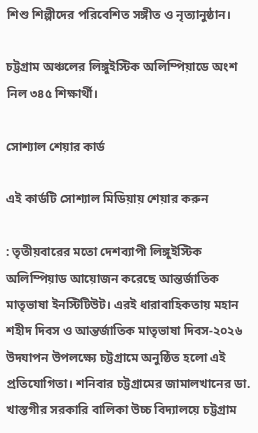শিশু শিল্পীদের পরিবেশিত সঙ্গীত ও নৃত্যানুষ্ঠান।

চট্টগ্রাম অঞ্চলের লিঙ্গুইস্টিক অলিম্পিয়াডে অংশ নিল ৩৪৫ শিক্ষার্থী।

সোশ্যাল শেয়ার কার্ড

এই কার্ডটি সোশ্যাল মিডিয়ায় শেয়ার করুন

: তৃতীয়বারের মতো দেশব্যাপী লিঙ্গুইস্টিক অলিম্পিয়াড আয়োজন করেছে আন্তর্জাতিক মাতৃভাষা ইনস্টিটিউট। এরই ধারাবাহিকতায় মহান শহীদ দিবস ও আন্তর্জাতিক মাতৃভাষা দিবস-২০২৬ উদযাপন উপলক্ষ্যে চট্টগ্রামে অনুষ্ঠিত হলো এই প্রতিযোগিতা। শনিবার চট্টগ্রামের জামালখানের ডা. খাস্তগীর সরকারি বালিকা উচ্চ বিদ্যালয়ে চট্টগ্রাম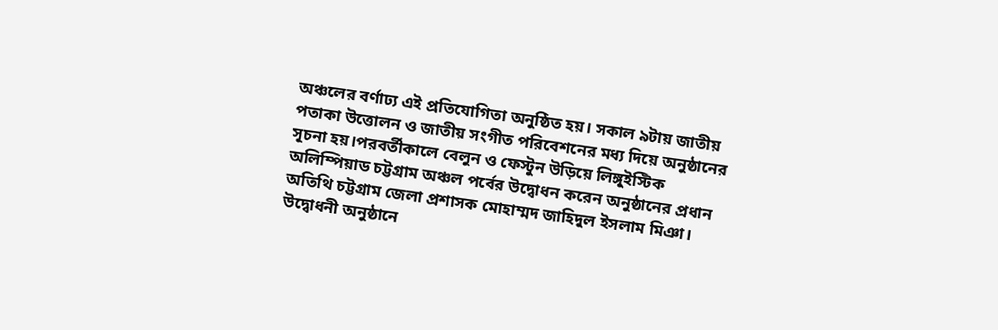অঞ্চলের বর্ণাঢ্য এই প্রতিযোগিতা অনুষ্ঠিত হয়। সকাল ৯টায় জাতীয় পতাকা উত্তোলন ও জাতীয় সংগীত পরিবেশনের মধ্য দিয়ে অনুষ্ঠানের সূচনা হয়।পরবর্তীকালে বেলুন ও ফেস্টুন উড়িয়ে লিঙ্গুইস্টিক অলিম্পিয়াড চট্টগ্রাম অঞ্চল পর্বের উদ্বোধন করেন অনুষ্ঠানের প্রধান অতিথি চট্টগ্রাম জেলা প্রশাসক মোহাম্মদ জাহিদুল ইসলাম মিঞা। উদ্বোধনী অনুষ্ঠানে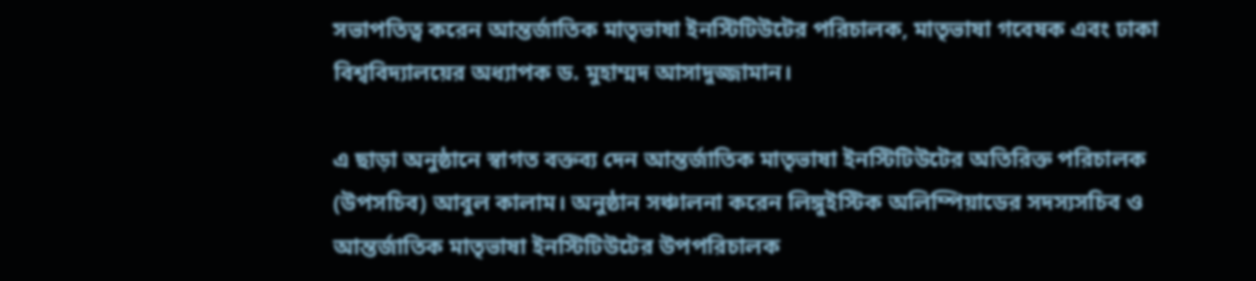সভাপতিত্ব করেন আন্তর্জাতিক মাতৃভাষা ইনস্টিটিউটের পরিচালক, মাতৃভাষা গবেষক এবং ঢাকা বিশ্ববিদ্যালয়ের অধ্যাপক ড. মুহাম্মদ আসাদুজ্জামান।

এ ছাড়া অনুষ্ঠানে স্বাগত বক্তব্য দেন আন্তর্জাতিক মাতৃভাষা ইনস্টিটিউটের অতিরিক্ত পরিচালক (উপসচিব) আবুল কালাম। অনুষ্ঠান সঞ্চালনা করেন লিঙ্গুইস্টিক অলিম্পিয়াডের সদস্যসচিব ও আন্তর্জাতিক মাতৃভাষা ইনস্টিটিউটের উপপরিচালক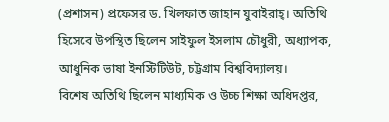(প্রশাসন) প্রফেসর ড. খিলফাত জাহান যুবাইরাহ্। অতিথি হিসেবে উপস্থিত ছিলেন সাইফুল ইসলাম চৌধুরী, অধ্যাপক, আধুনিক ভাষা ইনস্টিটিউট, চট্টগ্রাম বিশ্ববিদ্যালয়।
বিশেষ অতিথি ছিলেন মাধ্যমিক ও উচ্চ শিক্ষা অধিদপ্তর,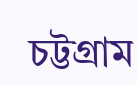চট্টগ্রাম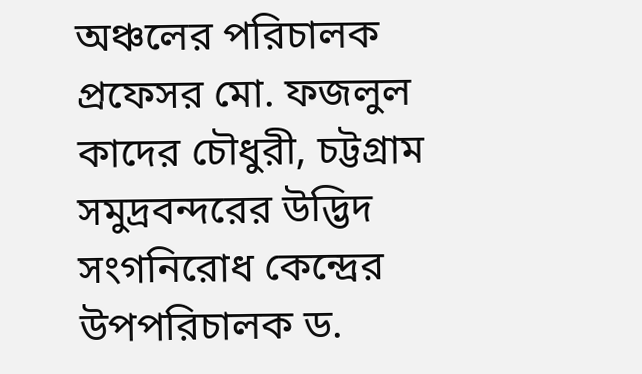অঞ্চলের পরিচালক প্রফেসর মো. ফজলুল কাদের চৌধুরী, চট্টগ্রাম সমুদ্রবন্দরের উদ্ভিদ সংগনিরোধ কেন্দ্রের উপপরিচালক ড.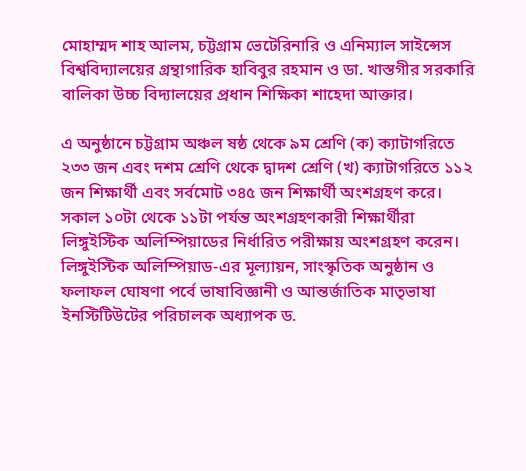মোহাম্মদ শাহ আলম, চট্টগ্রাম ভেটেরিনারি ও এনিম্যাল সাইন্সেস বিশ্ববিদ্যালয়ের গ্রন্থাগারিক হাবিবুর রহমান ও ডা. খাস্তগীর সরকারি বালিকা উচ্চ বিদ্যালয়ের প্রধান শিক্ষিকা শাহেদা আক্তার।

এ অনুষ্ঠানে চট্টগ্রাম অঞ্চল ষষ্ঠ থেকে ৯ম শ্রেণি (ক) ক্যাটাগরিতে ২৩৩ জন এবং দশম শ্রেণি থেকে দ্বাদশ শ্রেণি (খ) ক্যাটাগরিতে ১১২ জন শিক্ষার্থী এবং সর্বমোট ৩৪৫ জন শিক্ষার্থী অংশগ্রহণ করে। সকাল ১০টা থেকে ১১টা পর্যন্ত অংশগ্রহণকারী শিক্ষার্থীরা লিঙ্গুইস্টিক অলিম্পিয়াডের নির্ধারিত পরীক্ষায় অংশগ্রহণ করেন।
লিঙ্গুইস্টিক অলিম্পিয়াড-এর মূল্যায়ন, সাংস্কৃতিক অনুষ্ঠান ও ফলাফল ঘোষণা পর্বে ভাষাবিজ্ঞানী ও আন্তর্জাতিক মাতৃভাষা ইনস্টিটিউটের পরিচালক অধ্যাপক ড.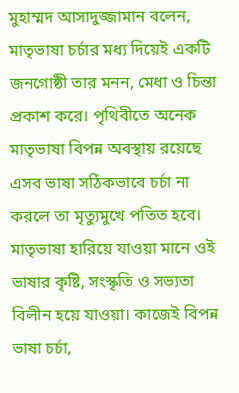মুহাম্মদ আসাদুজ্জামান বলেন, মাতৃভাষা চর্চার মধ্য দিয়েই একটি জনগোষ্ঠী তার মনন, মেধা ও চিন্তা প্রকাশ করে। পৃথিবীতে অনেক মাতৃভাষা বিপন্ন অবস্থায় রয়েছে এসব ভাষা সঠিকভাবে চর্চা না করলে তা মৃত্যুমুখে পতিত হবে। মাতৃভাষা হারিয়ে যাওয়া মানে ওই ভাষার কৃষ্টি, সংস্কৃতি ও সভ্যতা বিলীন হয়ে যাওয়া। কাজেই বিপন্ন ভাষা চর্চা,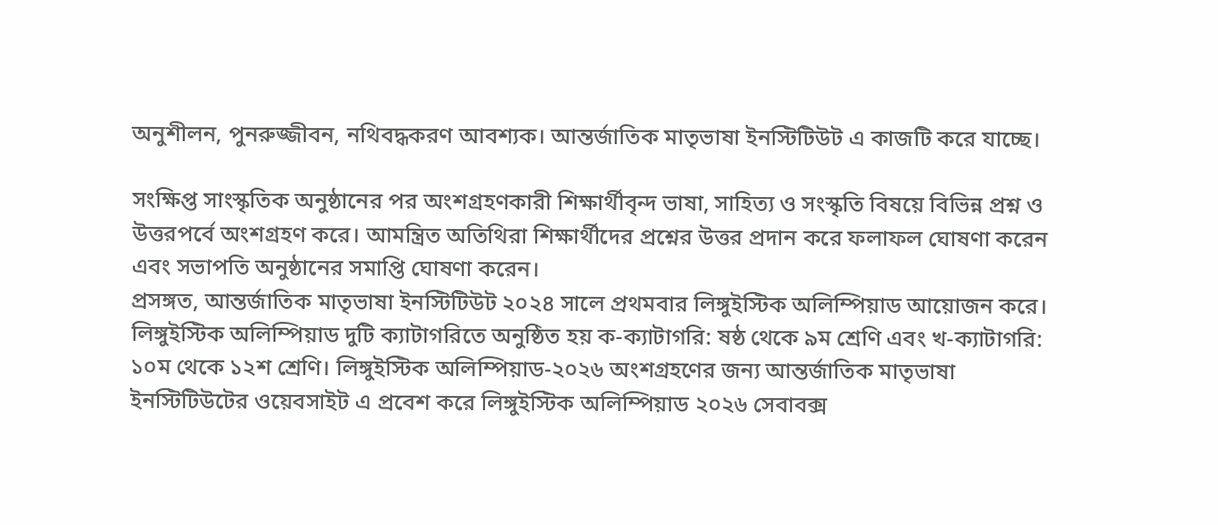অনুশীলন, পুনরুজ্জীবন, নথিবদ্ধকরণ আবশ্যক। আন্তর্জাতিক মাতৃভাষা ইনস্টিটিউট এ কাজটি করে যাচ্ছে।

সংক্ষিপ্ত সাংস্কৃতিক অনুষ্ঠানের পর অংশগ্রহণকারী শিক্ষার্থীবৃন্দ ভাষা, সাহিত্য ও সংস্কৃতি বিষয়ে বিভিন্ন প্রশ্ন ও উত্তরপর্বে অংশগ্রহণ করে। আমন্ত্রিত অতিথিরা শিক্ষার্থীদের প্রশ্নের উত্তর প্রদান করে ফলাফল ঘোষণা করেন এবং সভাপতি অনুষ্ঠানের সমাপ্তি ঘোষণা করেন।
প্রসঙ্গত, আন্তর্জাতিক মাতৃভাষা ইনস্টিটিউট ২০২৪ সালে প্রথমবার লিঙ্গুইস্টিক অলিম্পিয়াড আয়োজন করে। লিঙ্গুইস্টিক অলিম্পিয়াড দুটি ক্যাটাগরিতে অনুষ্ঠিত হয় ক-ক্যাটাগরি: ষষ্ঠ থেকে ৯ম শ্রেণি এবং খ-ক্যাটাগরি: ১০ম থেকে ১২শ শ্রেণি। লিঙ্গুইস্টিক অলিম্পিয়াড-২০২৬ অংশগ্রহণের জন্য আন্তর্জাতিক মাতৃভাষা ইনস্টিটিউটের ওয়েবসাইট এ প্রবেশ করে লিঙ্গুইস্টিক অলিম্পিয়াড ২০২৬ সেবাবক্স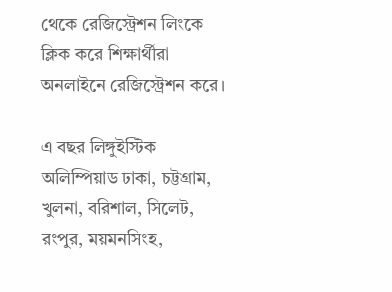থেকে রেজিস্ট্রেশন লিংকে ক্লিক করে শিক্ষার্থীরা অনলাইনে রেজিস্ট্রেশন করে।

এ বছর লিঙ্গুইস্টিক অলিম্পিয়াড ঢাকা, চট্টগ্রাম, খুলনা, বরিশাল, সিলেট, রংপুর, ময়মনসিংহ,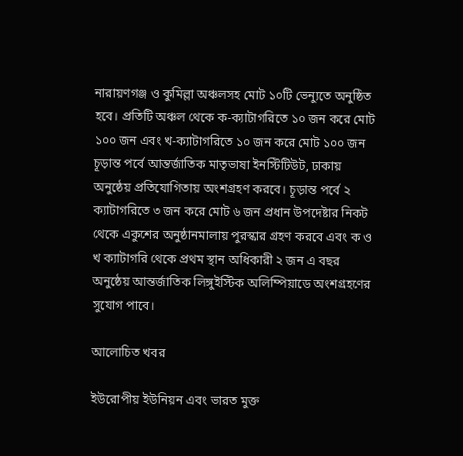নারায়ণগঞ্জ ও কুমিল্লা অঞ্চলসহ মোট ১০টি ভেন্যুতে অনুষ্ঠিত হবে। প্রতিটি অঞ্চল থেকে ক-ক্যাটাগরিতে ১০ জন করে মোট ১০০ জন এবং খ-ক্যাটাগরিতে ১০ জন করে মোট ১০০ জন চূড়ান্ত পর্বে আন্তর্জাতিক মাতৃভাষা ইনস্টিটিউট, ঢাকায় অনুষ্ঠেয় প্রতিযোগিতায় অংশগ্রহণ করবে। চূড়ান্ত পর্বে ২ ক্যাটাগরিতে ৩ জন করে মোট ৬ জন প্রধান উপদেষ্টার নিকট থেকে একুশের অনুষ্ঠানমালায় পুরস্কার গ্রহণ করবে এবং ক ও খ ক্যাটাগরি থেকে প্রথম স্থান অধিকারী ২ জন এ বছর অনুষ্ঠেয় আন্তর্জাতিক লিঙ্গুইস্টিক অলিম্পিয়াডে অংশগ্রহণের সুযোগ পাবে।

আলোচিত খবর

ইউরোপীয় ইউনিয়ন এবং ভারত মুক্ত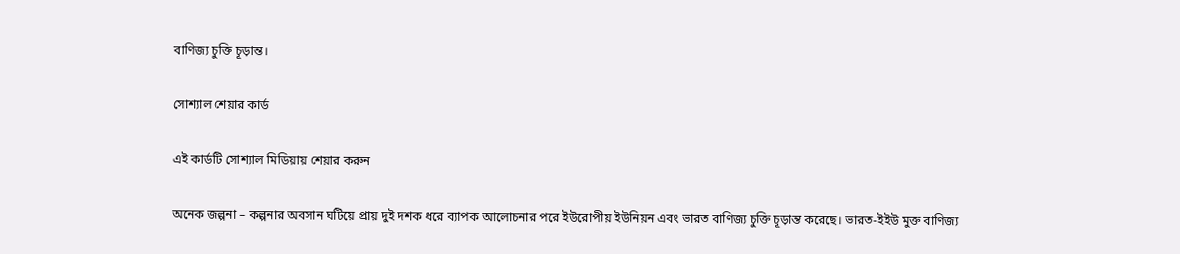বাণিজ্য চুক্তি চূড়ান্ত।

সোশ্যাল শেয়ার কার্ড

এই কার্ডটি সোশ্যাল মিডিয়ায় শেয়ার করুন

অনেক জল্পনা – কল্পনার অবসান ঘটিয়ে প্রায় দুই দশক ধরে ব্যাপক আলোচনার পরে ইউরোপীয় ইউনিয়ন এবং ভারত বাণিজ্য চুক্তি চূড়ান্ত করেছে। ভারত-ইইউ মুক্ত বাণিজ্য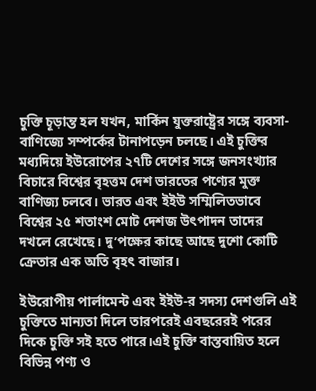চুক্তি চূড়ান্ত হল যখন, মার্কিন যুক্তরাষ্ট্রের সঙ্গে ব্যবসা- বাণিজ্যে সম্পর্কের টানাপড়েন চলছে। এই চুক্তির মধ্যদিয়ে ইউরোপের ২৭টি দেশের সঙ্গে জনসংখ্যার বিচারে বিশ্বের বৃহত্তম দেশ ভারতের পণ্যের মুক্ত বাণিজ্য চলবে। ভারত এবং ইইউ সম্মিলিতভাবে বিশ্বের ২৫ শতাংশ মোট দেশজ উৎপাদন তাদের দখলে রেখেছে। দু’পক্ষের কাছে আছে দুশো কোটি ক্রেতার এক অতি বৃহৎ বাজার।

ইউরোপীয় পার্লামেন্ট এবং ইইউ-র সদস্য দেশগুলি এই চুক্তিতে মান্যতা দিলে তারপরেই এবছরেরই পরের দিকে চুক্তি সই হতে পারে।এই চুক্তি বাস্তবায়িত হলে বিভিন্ন পণ্য ও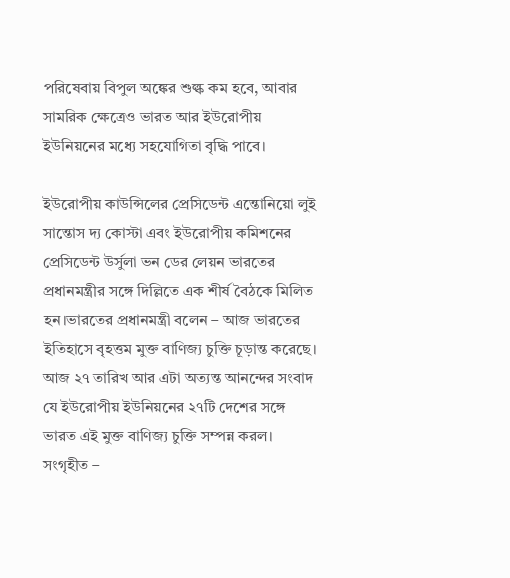পরিষেবায় বিপুল অঙ্কের শুল্ক কম হবে, আবার সামরিক ক্ষেত্রেও ভারত আর ইউরোপীয় ইউনিয়নের মধ্যে সহযোগিতা বৃদ্ধি পাবে।

ইউরোপীয় কাউন্সিলের প্রেসিডেন্ট এন্তোনিয়ো লুই সান্তোস দ্য কোস্টা এবং ইউরোপীয় কমিশনের প্রেসিডেন্ট উর্সুলা ভন ডের লেয়ন ভারতের প্রধানমন্ত্রীর সঙ্গে দিল্লিতে এক শীর্ষ বৈঠকে মিলিত হন।ভারতের প্রধানমন্ত্রী বলেন – আজ ভারতের ইতিহাসে বৃহত্তম মুক্ত বাণিজ্য চুক্তি চূড়ান্ত করেছে। আজ ২৭ তারিখ আর এটা অত্যন্ত আনন্দের সংবাদ যে ইউরোপীয় ইউনিয়নের ২৭টি দেশের সঙ্গে ভারত এই মুক্ত বাণিজ্য চুক্তি সম্পন্ন করল।
সংগৃহীত –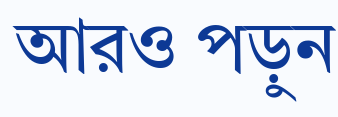আরও পড়ুন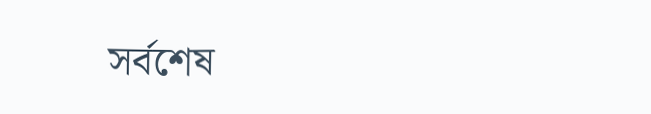সর্বশেষ